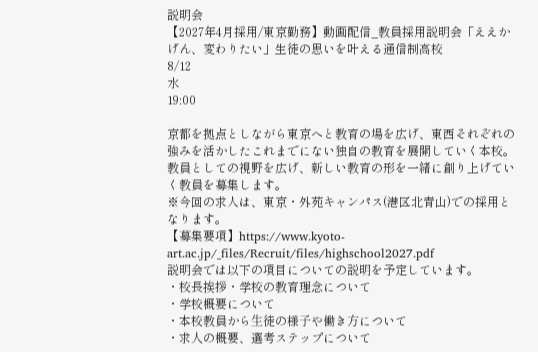説明会
【2027年4月採用/東京勤務】動画配信_教員採用説明会「ええかげん、変わりたい」生徒の思いを叶える通信制高校
8/12
水
19:00

京都を拠点としながら東京へと教育の場を広げ、東西それぞれの強みを活かしたこれまでにない独自の教育を展開していく本校。教員としての視野を広げ、新しい教育の形を一緒に創り上げていく教員を募集します。
※今回の求人は、東京・外苑キャンパス(港区北青山)での採用となります。
【募集要項】https://www.kyoto-art.ac.jp/_files/Recruit/files/highschool2027.pdf
説明会では以下の項目についての説明を予定しています。
・校長挨拶・学校の教育理念について
・学校概要について
・本校教員から⽣徒の様⼦や働き⽅について
・求⼈の概要、選考ステップについて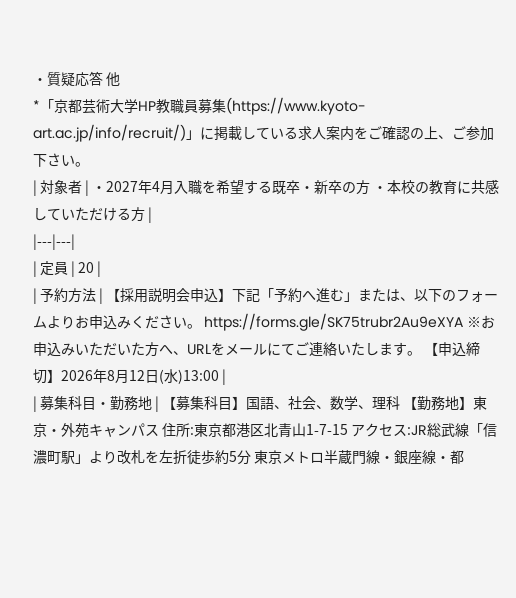・質疑応答 他
*「京都芸術大学HP教職員募集(https://www.kyoto-art.ac.jp/info/recruit/)」に掲載している求人案内をご確認の上、ご参加下さい。
| 対象者 | ・2027年4月入職を希望する既卒・新卒の方 ・本校の教育に共感していただける方 |
|---|---|
| 定員 | 20 |
| 予約方法 | 【採用説明会申込】下記「予約へ進む」または、以下のフォームよりお申込みください。 https://forms.gle/SK75trubr2Au9eXYA ※お申込みいただいた方へ、URLをメールにてご連絡いたします。 【申込締切】2026年8月12日(水)13:00 |
| 募集科目・勤務地 | 【募集科目】国語、社会、数学、理科 【勤務地】東京・外苑キャンパス 住所:東京都港区北⻘⼭1-7-15 アクセス:JR総武線「信濃町駅」より改札を左折徒歩約5分 東京メトロ半蔵⾨線・銀座線・都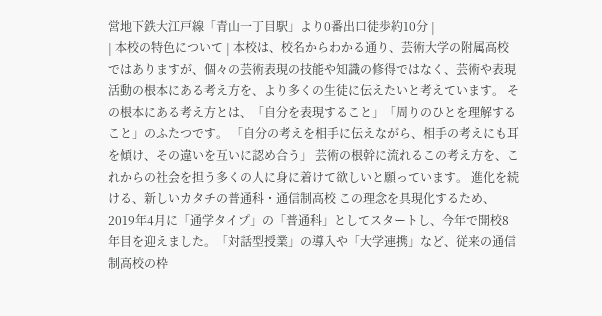営地下鉄⼤江⼾線「⻘⼭⼀丁⽬駅」より0番出⼝徒歩約10分 |
| 本校の特⾊について | 本校は、校名からわかる通り、芸術大学の附属高校ではありますが、個々の芸術表現の技能や知識の修得ではなく、芸術や表現活動の根本にある考え方を、より多くの生徒に伝えたいと考えています。 その根本にある考え方とは、「自分を表現すること」「周りのひとを理解すること」のふたつです。 「自分の考えを相手に伝えながら、相手の考えにも耳を傾け、その違いを互いに認め合う」 芸術の根幹に流れるこの考え方を、これからの社会を担う多くの人に身に着けて欲しいと願っています。 進化を続ける、新しいカタチの普通科・通信制高校 この理念を具現化するため、2019年4月に「通学タイプ」の「普通科」としてスタートし、今年で開校8年目を迎えました。「対話型授業」の導入や「大学連携」など、従来の通信制高校の枠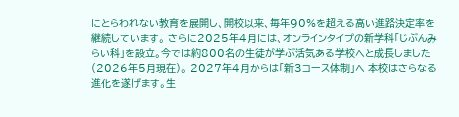にとらわれない教育を展開し、開校以来、毎年90%を超える高い進路決定率を継続しています。 さらに2025年4月には、オンラインタイプの新学科「じぶんみらい科」を設立。今では約800名の生徒が学ぶ活気ある学校へと成長しました(2026年5月現在)。 2027年4月からは「新3コース体制」へ 本校はさらなる進化を遂げます。生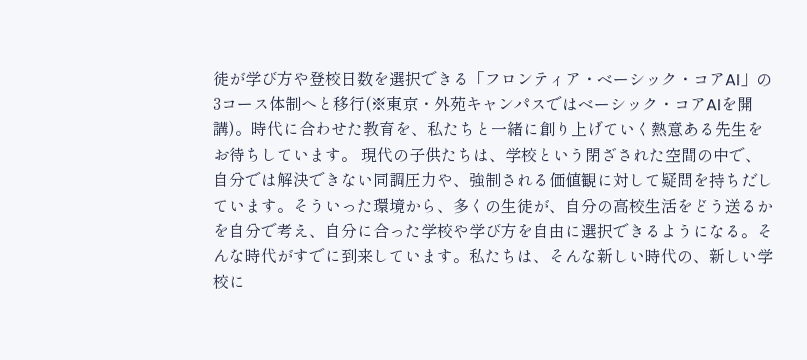徒が学び方や登校日数を選択できる「フロンティア・ベーシック・コアAI」の3コース体制へと移行(※東京・外苑キャンパスではベーシック・コアAIを開講)。時代に合わせた教育を、私たちと一緒に創り上げていく熱意ある先生をお待ちしています。 現代の子供たちは、学校という閉ざされた空間の中で、自分では解決できない同調圧力や、強制される価値観に対して疑問を持ちだしています。そういった環境から、多くの生徒が、自分の高校生活をどう送るかを自分で考え、自分に合った学校や学び方を自由に選択できるようになる。そんな時代がすでに到来しています。私たちは、そんな新しい時代の、新しい学校に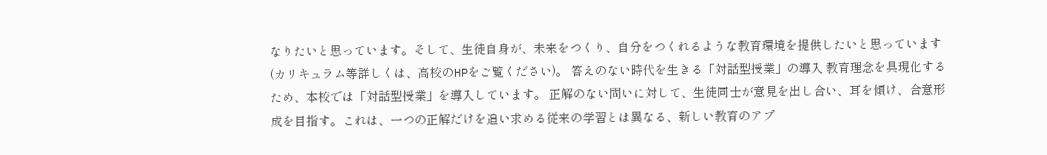なりたいと思っています。そして、生徒自身が、未来をつくり、自分をつくれるような教育環境を提供したいと思っています(カリキュラム等詳しくは、高校のHPをご覧ください)。 答えのない時代を生きる「対話型授業」の導入 教育理念を具現化するため、本校では「対話型授業」を導入しています。 正解のない問いに対して、生徒同士が意見を出し合い、耳を傾け、合意形成を目指す。これは、一つの正解だけを追い求める従来の学習とは異なる、新しい教育のアプ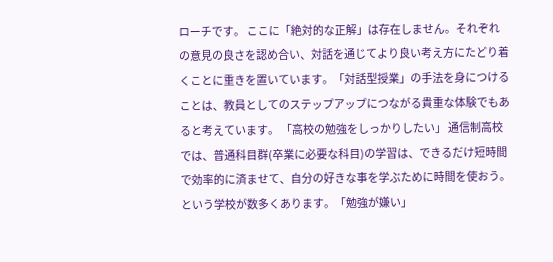ローチです。 ここに「絶対的な正解」は存在しません。それぞれの意見の良さを認め合い、対話を通じてより良い考え方にたどり着くことに重きを置いています。「対話型授業」の手法を身につけることは、教員としてのステップアップにつながる貴重な体験でもあると考えています。 「高校の勉強をしっかりしたい」 通信制高校では、普通科目群(卒業に必要な科目)の学習は、できるだけ短時間で効率的に済ませて、自分の好きな事を学ぶために時間を使おう。という学校が数多くあります。「勉強が嫌い」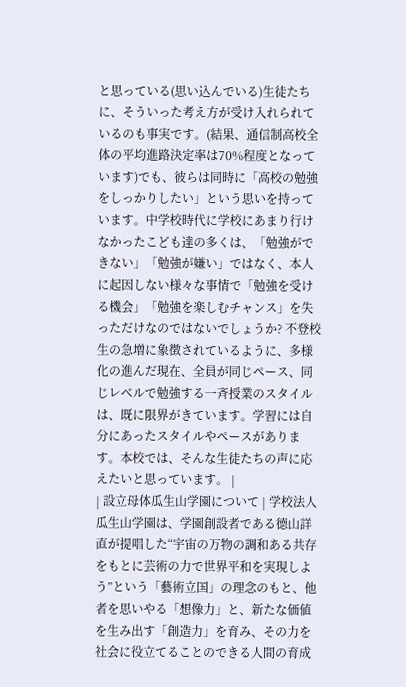と思っている(思い込んでいる)生徒たちに、そういった考え方が受け入れられているのも事実です。(結果、通信制高校全体の平均進路決定率は70%程度となっています)でも、彼らは同時に「高校の勉強をしっかりしたい」という思いを持っています。中学校時代に学校にあまり行けなかったこども達の多くは、「勉強ができない」「勉強が嫌い」ではなく、本人に起因しない様々な事情で「勉強を受ける機会」「勉強を楽しむチャンス」を失っただけなのではないでしょうか? 不登校生の急増に象徴されているように、多様化の進んだ現在、全員が同じペース、同じレベルで勉強する一斉授業のスタイルは、既に限界がきています。学習には自分にあったスタイルやペースがあります。本校では、そんな生徒たちの声に応えたいと思っています。 |
| 設立母体瓜生山学園について | 学校法人瓜生山学園は、学園創設者である德山詳直が提唱した“宇宙の万物の調和ある共存をもとに芸術の力で世界平和を実現しよう”という「藝術立国」の理念のもと、他者を思いやる「想像力」と、新たな価値を生み出す「創造力」を育み、その力を社会に役立てることのできる人間の育成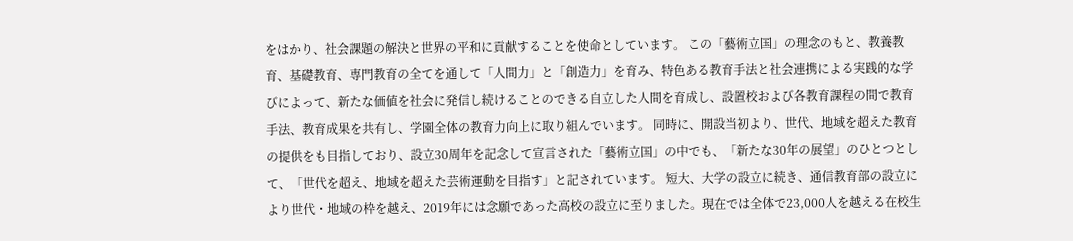をはかり、社会課題の解決と世界の平和に貢献することを使命としています。 この「藝術立国」の理念のもと、教養教育、基礎教育、専門教育の全てを通して「人間力」と「創造力」を育み、特色ある教育手法と社会連携による実践的な学びによって、新たな価値を社会に発信し続けることのできる自立した人間を育成し、設置校および各教育課程の間で教育手法、教育成果を共有し、学園全体の教育力向上に取り組んでいます。 同時に、開設当初より、世代、地域を超えた教育の提供をも目指しており、設立30周年を記念して宣言された「藝術立国」の中でも、「新たな30年の展望」のひとつとして、「世代を超え、地域を超えた芸術運動を目指す」と記されています。 短大、大学の設立に続き、通信教育部の設立により世代・地域の枠を越え、2019年には念願であった高校の設立に至りました。現在では全体で23,000人を越える在校生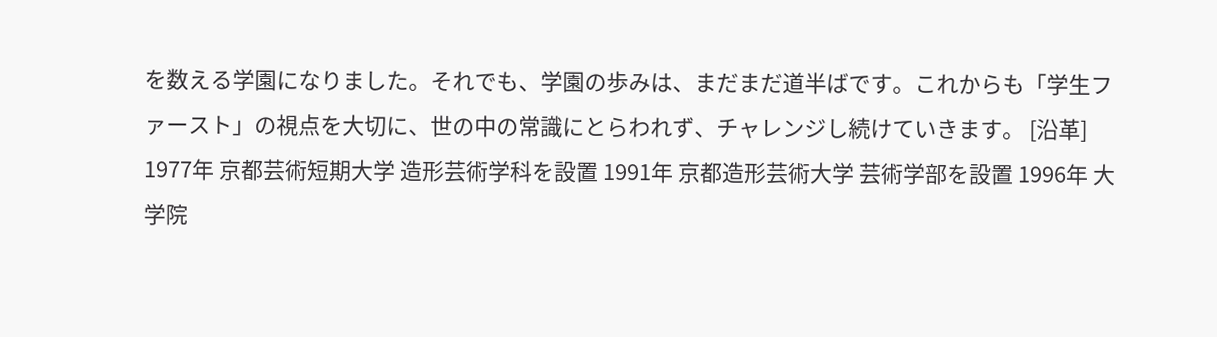を数える学園になりました。それでも、学園の歩みは、まだまだ道半ばです。これからも「学生ファースト」の視点を大切に、世の中の常識にとらわれず、チャレンジし続けていきます。 [沿革] 1977年 京都芸術短期大学 造形芸術学科を設置 1991年 京都造形芸術大学 芸術学部を設置 1996年 大学院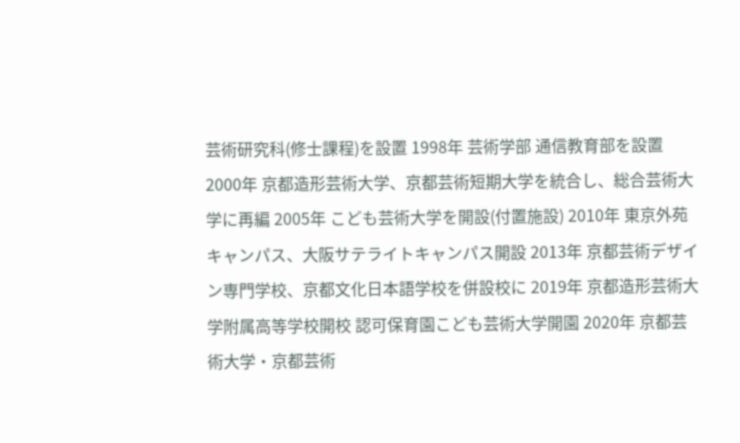芸術研究科(修士課程)を設置 1998年 芸術学部 通信教育部を設置 2000年 京都造形芸術大学、京都芸術短期大学を統合し、総合芸術大学に再編 2005年 こども芸術大学を開設(付置施設) 2010年 東京外苑キャンパス、大阪サテライトキャンパス開設 2013年 京都芸術デザイン専門学校、京都文化日本語学校を併設校に 2019年 京都造形芸術大学附属高等学校開校 認可保育園こども芸術大学開園 2020年 京都芸術大学・京都芸術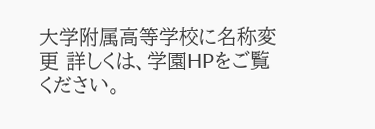大学附属高等学校に名称変更 詳しくは、学園HPをご覧ください。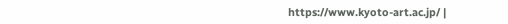https://www.kyoto-art.ac.jp/ |